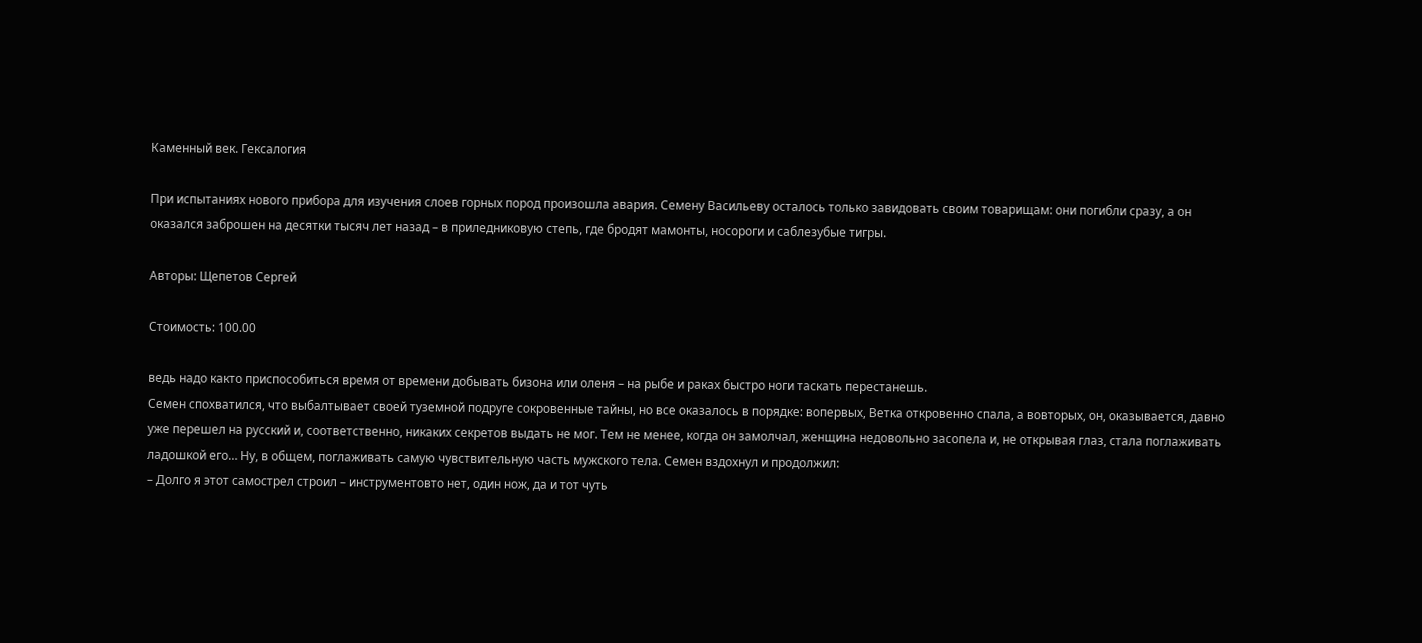Каменный век. Гексалогия

При испытаниях нового прибора для изучения слоев горных пород произошла авария. Семену Васильеву осталось только завидовать своим товарищам: они погибли сразу, а он оказался заброшен на десятки тысяч лет назад – в приледниковую степь, где бродят мамонты, носороги и саблезубые тигры.

Авторы: Щепетов Сергей

Стоимость: 100.00

ведь надо както приспособиться время от времени добывать бизона или оленя – на рыбе и раках быстро ноги таскать перестанешь.
Семен спохватился, что выбалтывает своей туземной подруге сокровенные тайны, но все оказалось в порядке: вопервых, Ветка откровенно спала, а вовторых, он, оказывается, давно уже перешел на русский и, соответственно, никаких секретов выдать не мог. Тем не менее, когда он замолчал, женщина недовольно засопела и, не открывая глаз, стала поглаживать ладошкой его… Ну, в общем, поглаживать самую чувствительную часть мужского тела. Семен вздохнул и продолжил:
– Долго я этот самострел строил – инструментовто нет, один нож, да и тот чуть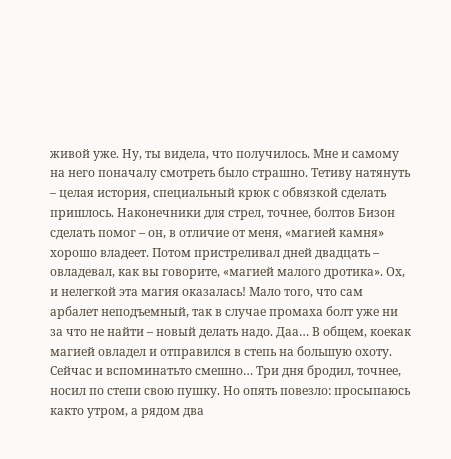живой уже. Ну, ты видела, что получилось. Мне и самому на него поначалу смотреть было страшно. Тетиву натянуть – целая история, специальный крюк с обвязкой сделать пришлось. Наконечники для стрел, точнее, болтов Бизон сделать помог – он, в отличие от меня, «магией камня» хорошо владеет. Потом пристреливал дней двадцать – овладевал, как вы говорите, «магией малого дротика». Ох, и нелегкой эта магия оказалась! Мало того, что сам арбалет неподъемный, так в случае промаха болт уже ни за что не найти – новый делать надо. Даа… В общем, коекак магией овладел и отправился в степь на большую охоту. Сейчас и вспоминатьто смешно… Три дня бродил, точнее, носил по степи свою пушку. Но опять повезло: просыпаюсь както утром, а рядом два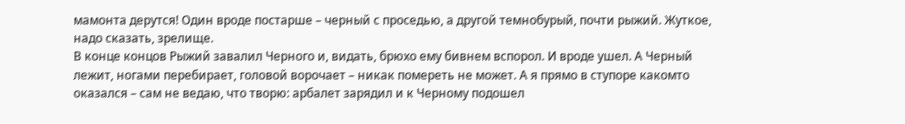мамонта дерутся! Один вроде постарше – черный с проседью, а другой темнобурый, почти рыжий. Жуткое, надо сказать, зрелище.
В конце концов Рыжий завалил Черного и, видать, брюхо ему бивнем вспорол. И вроде ушел. А Черный лежит, ногами перебирает, головой ворочает – никак помереть не может. А я прямо в ступоре какомто оказался – сам не ведаю, что творю: арбалет зарядил и к Черному подошел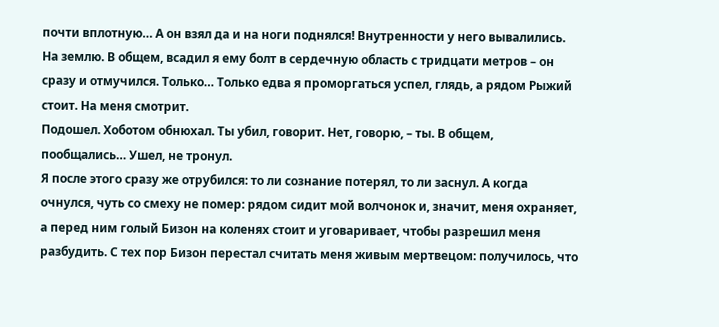почти вплотную… А он взял да и на ноги поднялся! Внутренности у него вывалились. На землю. В общем, всадил я ему болт в сердечную область с тридцати метров – он сразу и отмучился. Только… Только едва я проморгаться успел, глядь, а рядом Рыжий стоит. На меня смотрит.
Подошел. Хоботом обнюхал. Ты убил, говорит. Нет, говорю, – ты. В общем, пообщались… Ушел, не тронул.
Я после этого сразу же отрубился: то ли сознание потерял, то ли заснул. А когда очнулся, чуть со смеху не помер: рядом сидит мой волчонок и, значит, меня охраняет, а перед ним голый Бизон на коленях стоит и уговаривает, чтобы разрешил меня разбудить. С тех пор Бизон перестал считать меня живым мертвецом: получилось, что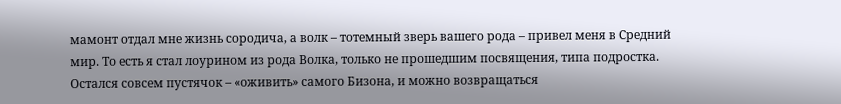мамонт отдал мне жизнь сородича, а волк – тотемный зверь вашего рода – привел меня в Средний мир. То есть я стал лоурином из рода Волка, только не прошедшим посвящения, типа подростка. Остался совсем пустячок – «оживить» самого Бизона, и можно возвращаться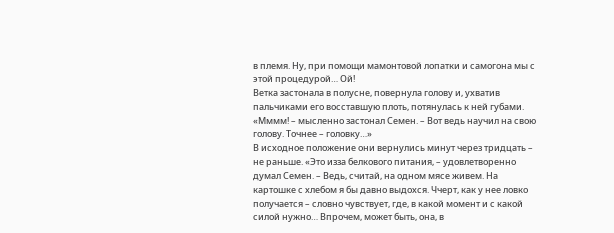в племя. Ну, при помощи мамонтовой лопатки и самогона мы с этой процедурой… Ой!
Ветка застонала в полусне, повернула голову и, ухватив пальчиками его восставшую плоть, потянулась к ней губами. «Мммм! – мысленно застонал Семен. – Вот ведь научил на свою голову. Точнее – головку…»
В исходное положение они вернулись минут через тридцать – не раньше. «Это изза белкового питания, – удовлетворенно думал Семен. – Ведь, считай, на одном мясе живем. На картошке с хлебом я бы давно выдохся. Ччерт, как у нее ловко получается – словно чувствует, где, в какой момент и с какой силой нужно… Впрочем, может быть, она, в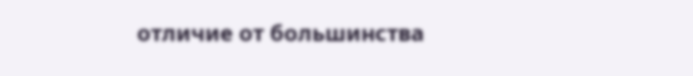отличие от большинства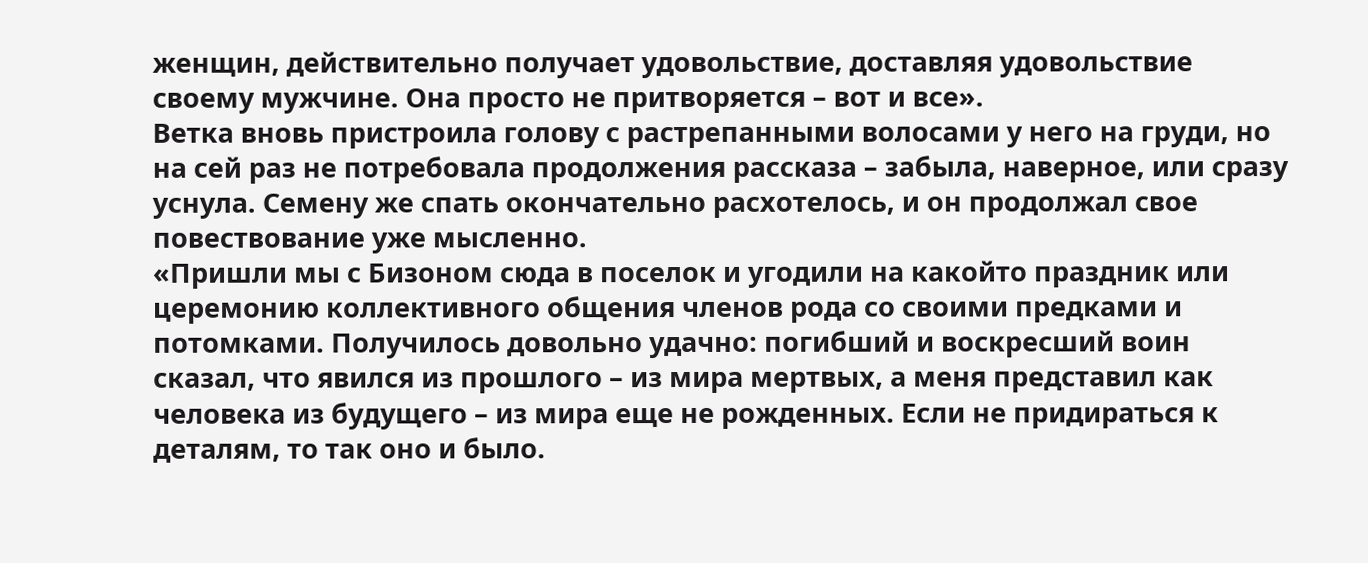женщин, действительно получает удовольствие, доставляя удовольствие своему мужчине. Она просто не притворяется – вот и все».
Ветка вновь пристроила голову с растрепанными волосами у него на груди, но на сей раз не потребовала продолжения рассказа – забыла, наверное, или сразу уснула. Семену же спать окончательно расхотелось, и он продолжал свое повествование уже мысленно.
«Пришли мы с Бизоном сюда в поселок и угодили на какойто праздник или церемонию коллективного общения членов рода со своими предками и потомками. Получилось довольно удачно: погибший и воскресший воин сказал, что явился из прошлого – из мира мертвых, а меня представил как человека из будущего – из мира еще не рожденных. Если не придираться к деталям, то так оно и было.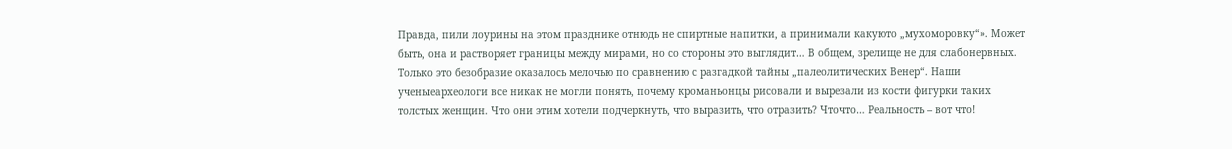Правда, пили лоурины на этом празднике отнюдь не спиртные напитки, а принимали какуюто „мухоморовку“». Может быть, она и растворяет границы между мирами, но со стороны это выглядит… В общем, зрелище не для слабонервных.
Только это безобразие оказалось мелочью по сравнению с разгадкой тайны „палеолитических Венер“. Наши ученыеархеологи все никак не могли понять, почему кроманьонцы рисовали и вырезали из кости фигурки таких толстых женщин. Что они этим хотели подчеркнуть, что выразить, что отразить? Чточто… Реальность – вот что!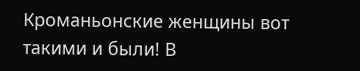Кроманьонские женщины вот такими и были! В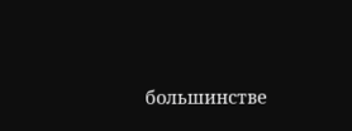большинстве